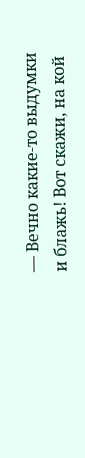— Вечно какие-то выдумки и блажь! Вот скажи, на кой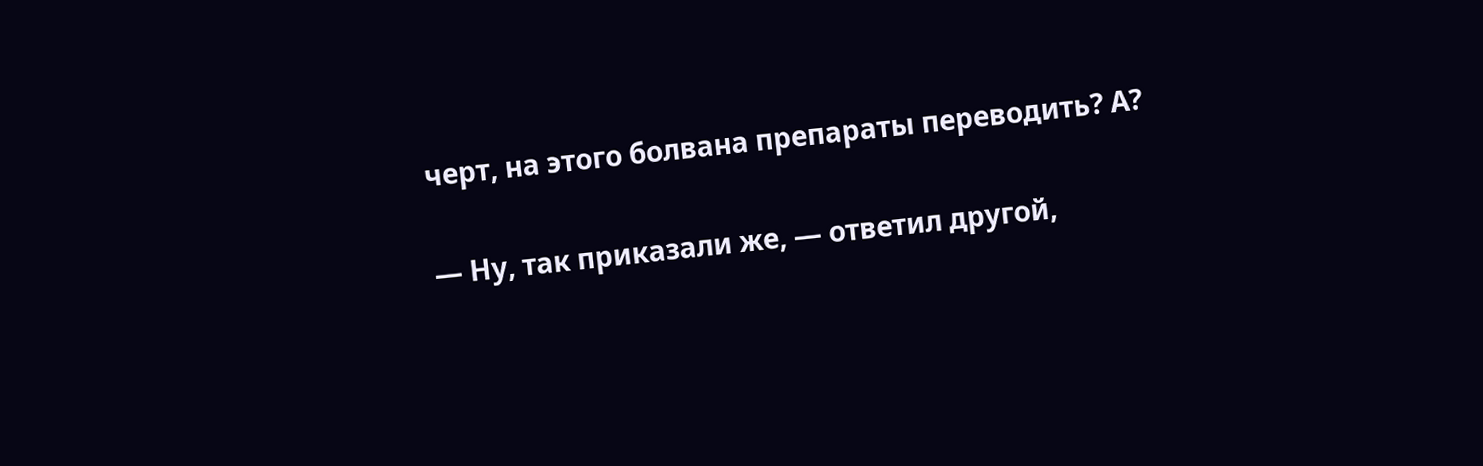черт, на этого болвана препараты переводить? А?

— Ну, так приказали же, — ответил другой,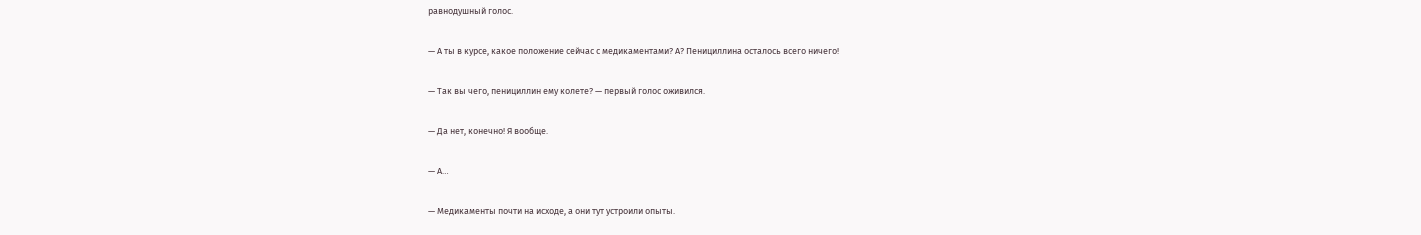равнодушный голос.

— А ты в курсе, какое положение сейчас с медикаментами? А? Пенициллина осталось всего ничего!

— Так вы чего, пенициллин ему колете? — первый голос оживился.

— Да нет, конечно! Я вообще.

— А…

— Медикаменты почти на исходе, а они тут устроили опыты.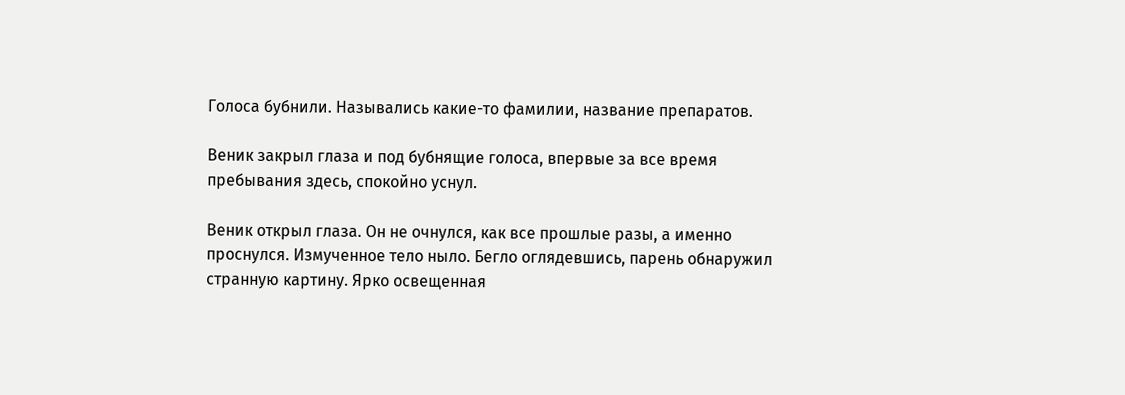Голоса бубнили. Назывались какие-то фамилии, название препаратов.

Веник закрыл глаза и под бубнящие голоса, впервые за все время пребывания здесь, спокойно уснул.

Веник открыл глаза. Он не очнулся, как все прошлые разы, а именно проснулся. Измученное тело ныло. Бегло оглядевшись, парень обнаружил странную картину. Ярко освещенная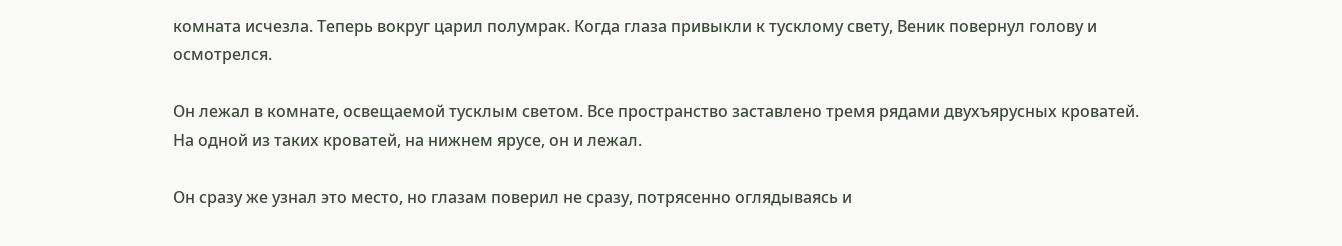комната исчезла. Теперь вокруг царил полумрак. Когда глаза привыкли к тусклому свету, Веник повернул голову и осмотрелся.

Он лежал в комнате, освещаемой тусклым светом. Все пространство заставлено тремя рядами двухъярусных кроватей. На одной из таких кроватей, на нижнем ярусе, он и лежал.

Он сразу же узнал это место, но глазам поверил не сразу, потрясенно оглядываясь и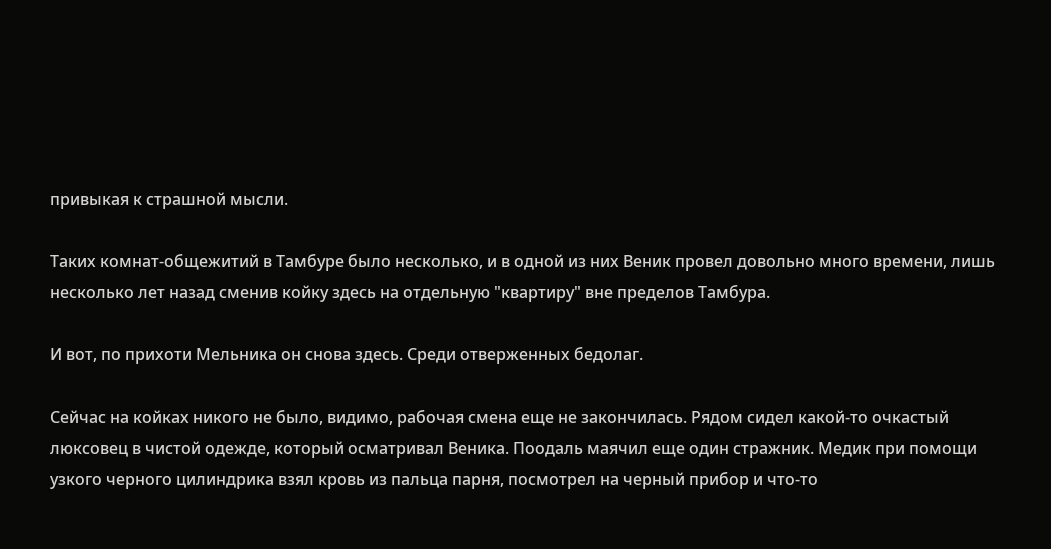привыкая к страшной мысли.

Таких комнат-общежитий в Тамбуре было несколько, и в одной из них Веник провел довольно много времени, лишь несколько лет назад сменив койку здесь на отдельную "квартиру" вне пределов Тамбура.

И вот, по прихоти Мельника он снова здесь. Среди отверженных бедолаг.

Сейчас на койках никого не было, видимо, рабочая смена еще не закончилась. Рядом сидел какой-то очкастый люксовец в чистой одежде, который осматривал Веника. Поодаль маячил еще один стражник. Медик при помощи узкого черного цилиндрика взял кровь из пальца парня, посмотрел на черный прибор и что-то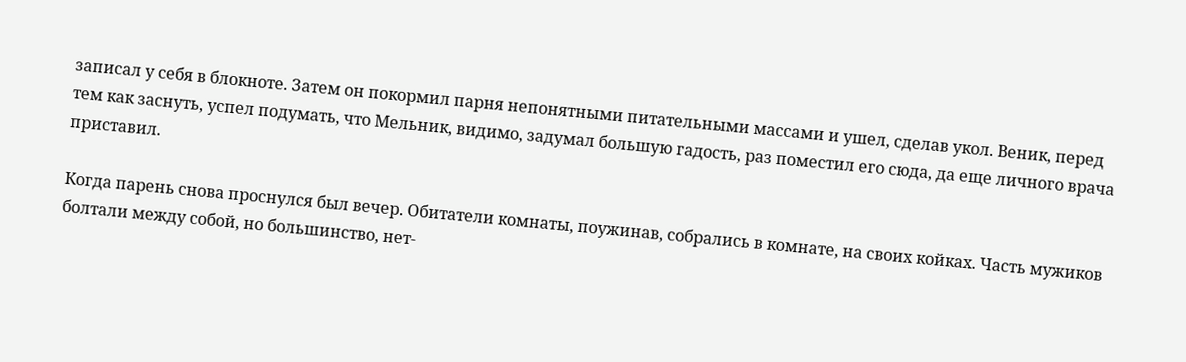записал у себя в блокноте. Затем он покормил парня непонятными питательными массами и ушел, сделав укол. Веник, перед тем как заснуть, успел подумать, что Мельник, видимо, задумал большую гадость, раз поместил его сюда, да еще личного врача приставил.

Когда парень снова проснулся был вечер. Обитатели комнаты, поужинав, собрались в комнате, на своих койках. Часть мужиков болтали между собой, но большинство, нет-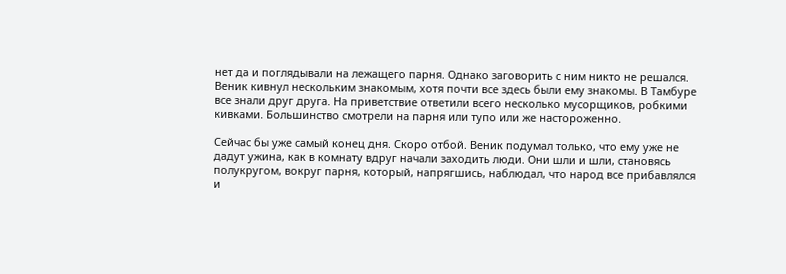нет да и поглядывали на лежащего парня. Однако заговорить с ним никто не решался. Веник кивнул нескольким знакомым, хотя почти все здесь были ему знакомы. В Тамбуре все знали друг друга. На приветствие ответили всего несколько мусорщиков, робкими кивками. Большинство смотрели на парня или тупо или же настороженно.

Сейчас бы уже самый конец дня. Скоро отбой. Веник подумал только, что ему уже не дадут ужина, как в комнату вдруг начали заходить люди. Они шли и шли, становясь полукругом, вокруг парня, который, напрягшись, наблюдал, что народ все прибавлялся и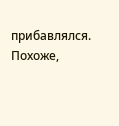прибавлялся. Похоже,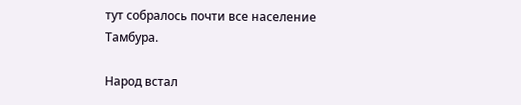тут собралось почти все население Тамбура.

Народ встал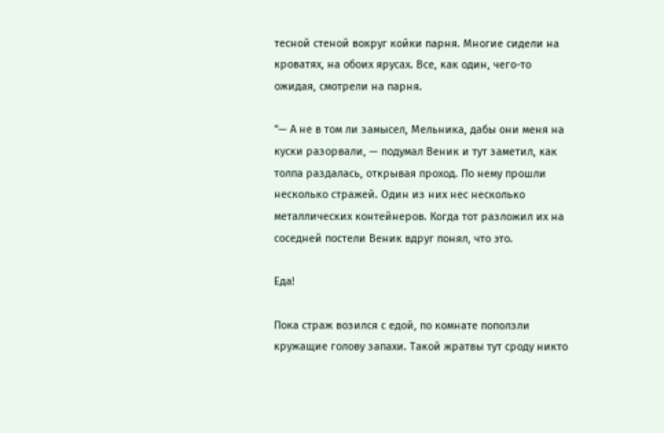тесной стеной вокруг койки парня. Многие сидели на кроватях, на обоих ярусах. Все, как один, чего-то ожидая, смотрели на парня.

"— А не в том ли замысел, Мельника, дабы они меня на куски разорвали, — подумал Веник и тут заметил, как толпа раздалась, открывая проход. По нему прошли несколько стражей. Один из них нес несколько металлических контейнеров. Когда тот разложил их на соседней постели Веник вдруг понял, что это.

Еда!

Пока страж возился с едой, по комнате поползли кружащие голову запахи. Такой жратвы тут сроду никто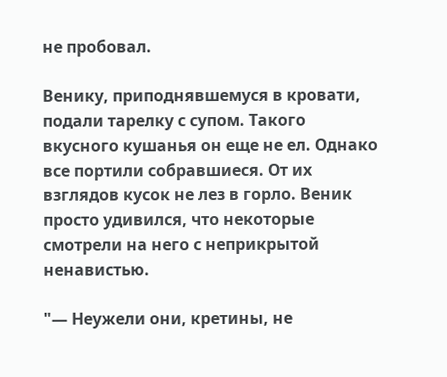не пробовал.

Венику, приподнявшемуся в кровати, подали тарелку с супом. Такого вкусного кушанья он еще не ел. Однако все портили собравшиеся. От их взглядов кусок не лез в горло. Веник просто удивился, что некоторые смотрели на него с неприкрытой ненавистью.

"— Неужели они, кретины, не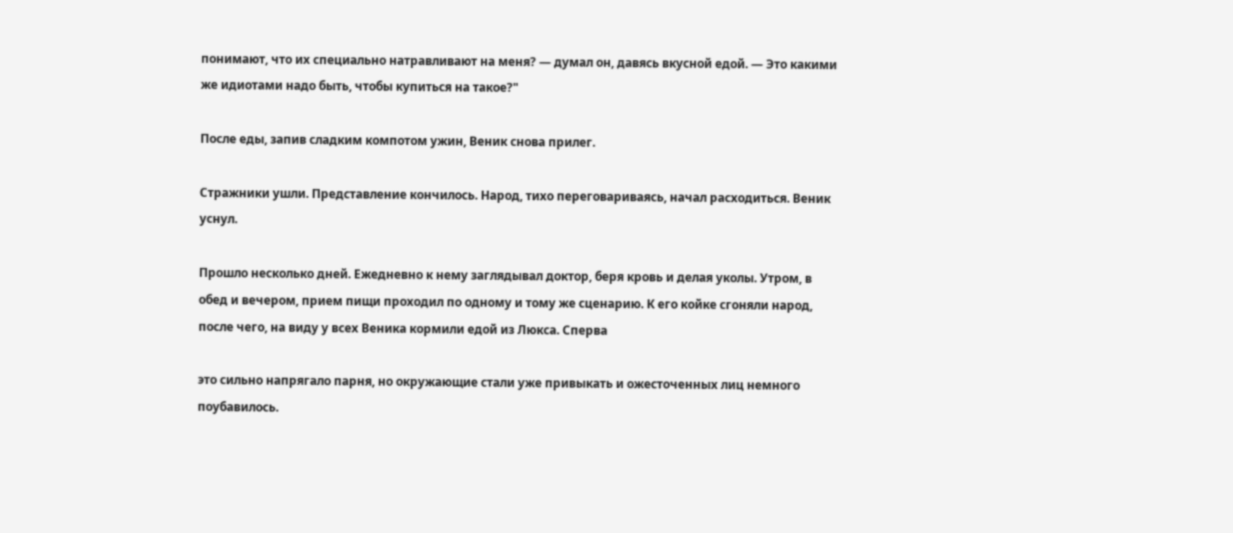понимают, что их специально натравливают на меня? — думал он, давясь вкусной едой. — Это какими же идиотами надо быть, чтобы купиться на такое?"

После еды, запив сладким компотом ужин, Веник снова прилег.

Стражники ушли. Представление кончилось. Народ, тихо переговариваясь, начал расходиться. Веник уснул.

Прошло несколько дней. Ежедневно к нему заглядывал доктор, беря кровь и делая уколы. Утром, в обед и вечером, прием пищи проходил по одному и тому же сценарию. К его койке сгоняли народ, после чего, на виду у всех Веника кормили едой из Люкса. Сперва

это сильно напрягало парня, но окружающие стали уже привыкать и ожесточенных лиц немного поубавилось.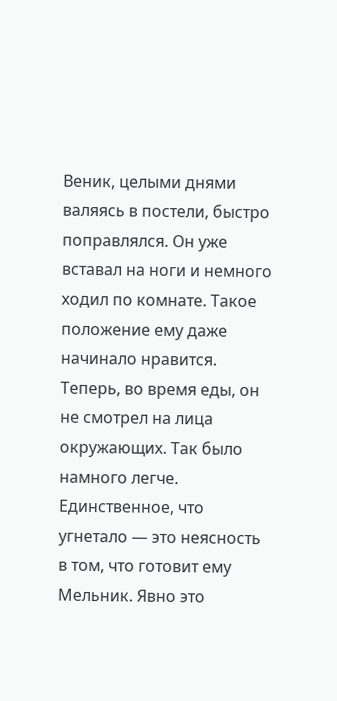Веник, целыми днями валяясь в постели, быстро поправлялся. Он уже вставал на ноги и немного ходил по комнате. Такое положение ему даже начинало нравится. Теперь, во время еды, он не смотрел на лица окружающих. Так было намного легче. Единственное, что угнетало — это неясность в том, что готовит ему Мельник. Явно это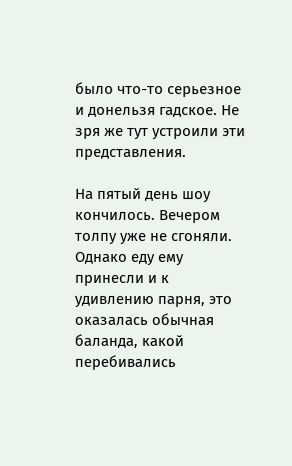было что-то серьезное и донельзя гадское. Не зря же тут устроили эти представления.

На пятый день шоу кончилось. Вечером толпу уже не сгоняли. Однако еду ему принесли и к удивлению парня, это оказалась обычная баланда, какой перебивались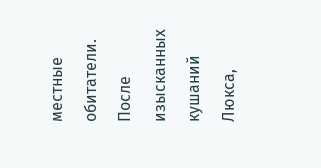местные обитатели. После изысканных кушаний Люкса,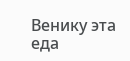Венику эта еда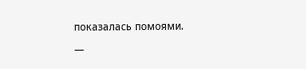показалась помоями.

—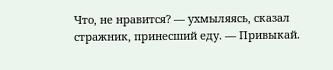Что, не нравится? — ухмыляясь, сказал стражник, принесший еду. — Привыкай.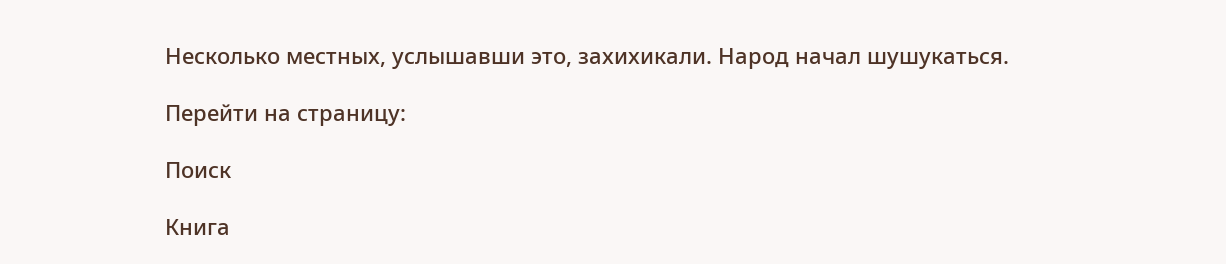Несколько местных, услышавши это, захихикали. Народ начал шушукаться.

Перейти на страницу:

Поиск

Книга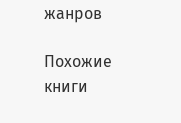жанров

Похожие книги